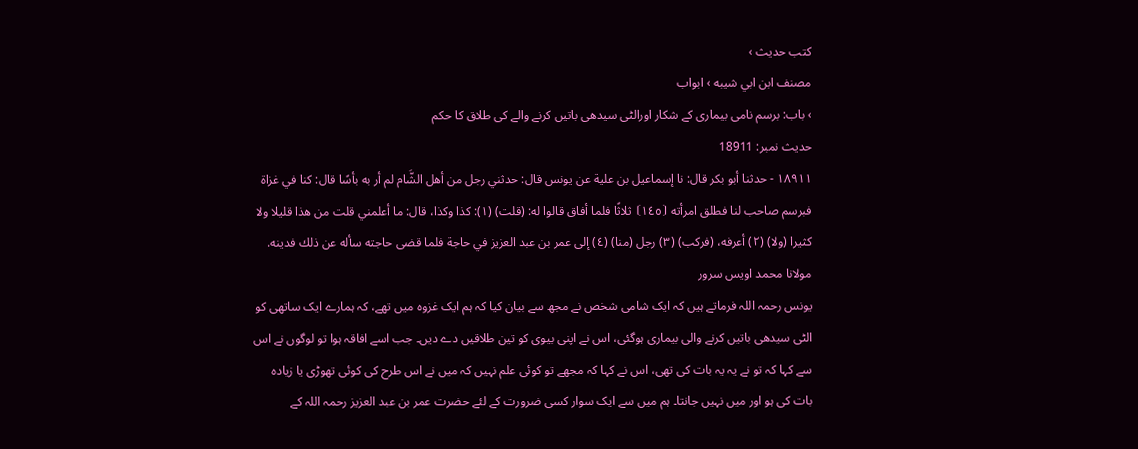کتب حدیث ›
مصنف ابن ابي شيبه › ابواب
› باب: برسم نامی بیماری کے شکار اورالٹی سیدھی باتیں کرنے والے کی طلاق کا حکم
حدیث نمبر: 18911
١٨٩١١ - حدثنا أبو بكر قال: نا إسماعيل بن علية عن يونس قال: حدثني رجل من أهل الشَّام لم أر به بأسًا قال: كنا في غزاة فبرسم صاحب لنا فطلق امرأته ⦗١٤٥⦘ ثلاثًا فلما أفاق قالوا له: (قلت) (١): كذا وكذا، قال: ما أعلمني قلت من هذا قليلا ولا كثيرا (ولا) (٢) أعرفه، (فركب) (٣) رجل (منا) (٤) إلى عمر بن عبد العزيز في حاجة فلما قضى حاجته سأله عن ذلك فدينه.
مولانا محمد اویس سرور
یونس رحمہ اللہ فرماتے ہیں کہ ایک شامی شخص نے مجھ سے بیان کیا کہ ہم ایک غزوہ میں تھے، کہ ہمارے ایک ساتھی کو الٹی سیدھی باتیں کرنے والی بیماری ہوگئی، اس نے اپنی بیوی کو تین طلاقیں دے دیں۔ جب اسے افاقہ ہوا تو لوگوں نے اس سے کہا کہ تو نے یہ یہ بات کی تھی، اس نے کہا کہ مجھے تو کوئی علم نہیں کہ میں نے اس طرح کی کوئی تھوڑی یا زیادہ بات کی ہو اور میں نہیں جانتا۔ ہم میں سے ایک سوار کسی ضرورت کے لئے حضرت عمر بن عبد العزیز رحمہ اللہ کے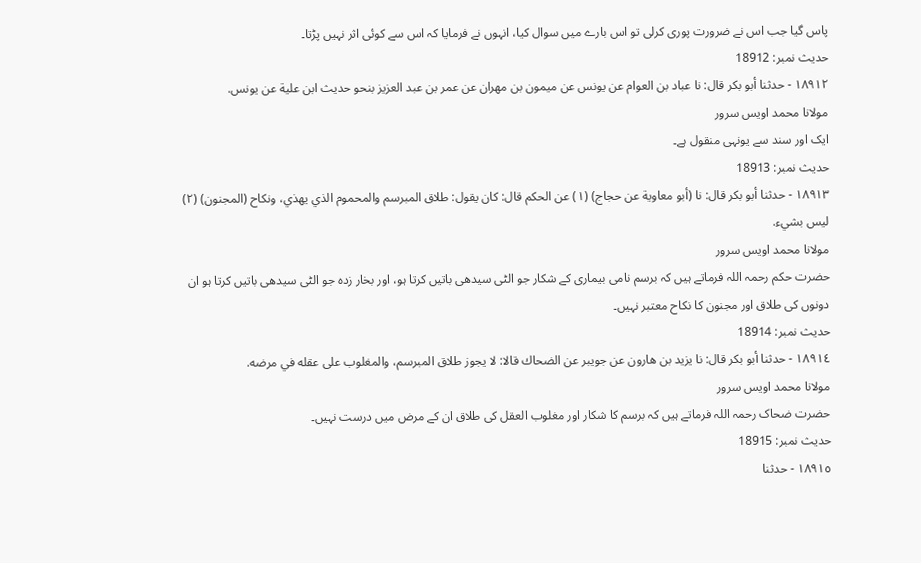پاس گیا جب اس نے ضرورت پوری کرلی تو اس بارے میں سوال کیا، انہوں نے فرمایا کہ اس سے کوئی اثر نہیں پڑتا۔
حدیث نمبر: 18912
١٨٩١٢ - حدثنا أبو بكر قال: نا عباد بن العوام عن يونس عن ميمون بن مهران عن عمر بن عبد العزيز بنحو حديث ابن علية عن يونس.
مولانا محمد اویس سرور
ایک اور سند سے یونہی منقول ہے۔
حدیث نمبر: 18913
١٨٩١٣ - حدثنا أبو بكر قال: نا (أبو معاوية عن حجاج) (١) عن الحكم قال: كان يقول: طلاق المبرسم والمحموم الذي يهذي، ونكاح (المجنون) (٢) ليس بشيء.
مولانا محمد اویس سرور
حضرت حکم رحمہ اللہ فرماتے ہیں کہ برسم نامی بیماری کے شکار جو الٹی سیدھی باتیں کرتا ہو، اور بخار زدہ جو الٹی سیدھی باتیں کرتا ہو ان دونوں کی طلاق اور مجنون کا نکاح معتبر نہیں۔
حدیث نمبر: 18914
١٨٩١٤ - حدثنا أبو بكر قال: نا يزيد بن هارون عن جويبر عن الضحاك قالا: لا يجوز طلاق المبرسم، والمغلوب على عقله في مرضه.
مولانا محمد اویس سرور
حضرت ضحاک رحمہ اللہ فرماتے ہیں کہ برسم کا شکار اور مغلوب العقل کی طلاق ان کے مرض میں درست نہیں۔
حدیث نمبر: 18915
١٨٩١٥ - حدثنا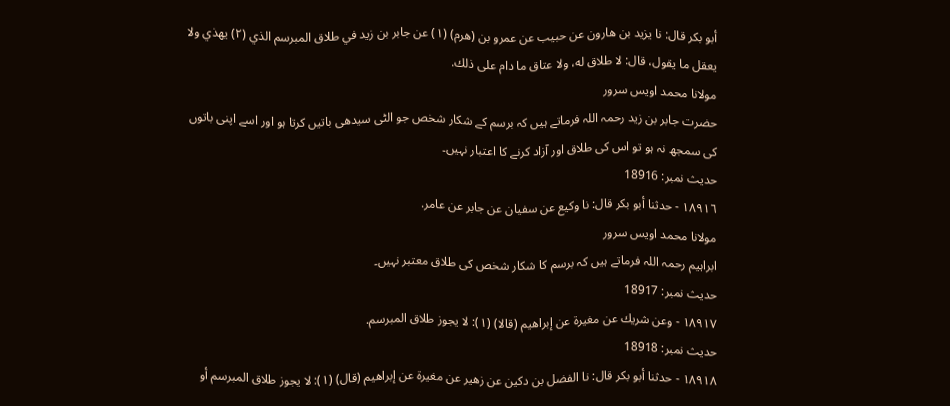أبو بكر قال: نا يزيد بن هارون عن حبيب عن عمرو بن (هرم) (١) عن جابر بن زيد في طلاق المبرسم الذي (٢) يهذي ولا يعقل ما يقول، قال: لا طلاق له، ولا عتاق ما دام على ذلك.
مولانا محمد اویس سرور
حضرت جابر بن زید رحمہ اللہ فرماتے ہیں کہ برسم کے شکار شخص جو الٹی سیدھی باتیں کرتا ہو اور اسے اپنی باتوں کی سمجھ نہ ہو تو اس کی طلاق اور آزاد کرنے کا اعتبار نہیں۔
حدیث نمبر: 18916
١٨٩١٦ - حدثنا أبو بكر قال: نا وكيع عن سفيان عن جابر عن عامر.
مولانا محمد اویس سرور
ابراہیم رحمہ اللہ فرماتے ہیں کہ برسم کا شکار شخص کی طلاق معتبر نہیں۔
حدیث نمبر: 18917
١٨٩١٧ - وعن شريك عن مغيرة عن إبراهيم (قالا) (١): لا يجوز طلاق المبرسم.
حدیث نمبر: 18918
١٨٩١٨ - حدثنا أبو بكر قال: نا الفضل بن دكين عن زهير عن مغيرة عن إبراهيم (قال) (١): لا يجوز طلاق المبرسم أو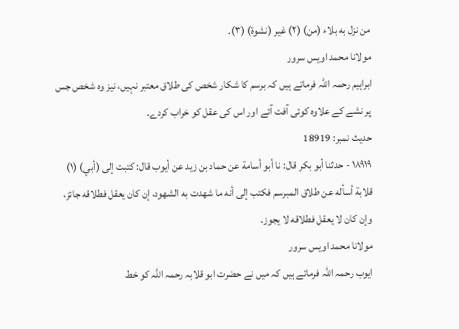من نزل به بلاء (من) (٢) غير (نشوة) (٣).
مولانا محمد اویس سرور
ابراہیم رحمہ اللہ فرماتے ہیں کہ برسم کا شکار شخص کی طلاق معتبر نہیں، نیز وہ شخص جس پر نشے کے علاوہ کوئی آفت آئے اور اس کی عقل کو خراب کردے۔
حدیث نمبر: 18919
١٨٩١٩ - حدثنا أبو بكر قال: نا أبو أسامة عن حماد بن زيد عن أيوب قال: كتبت إلى (أبي) (١) قلابة أسأله عن طلاق المبرسم فكتب إلى أنه ما شهدت به الشهود، إن كان يعقل فطلاقه جائز، وإن كان لا يعقل فطلاقه لا يجوز.
مولانا محمد اویس سرور
ایوب رحمہ اللہ فرماتے ہیں کہ میں نے حضرت ابو قلابہ رحمہ اللہ کو خط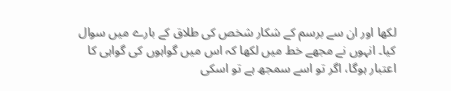لکھا اور ان سے برسم کے شکار شخص کی طلاق کے بارے میں سوال کیا۔ انہوں نے مجھے خط میں لکھا کہ اس میں گواہوں کی گواہی کا اعتبار ہوگا، اگر تو اسے سمجھ ہے تو اسکی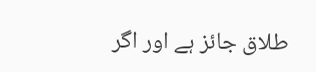طلاق جائز ہے اور اگر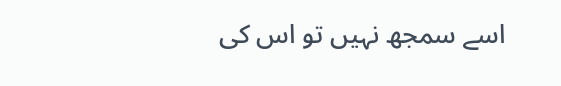اسے سمجھ نہیں تو اس کی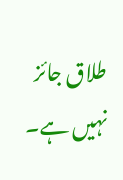طلاق جائز نہیں ہے۔